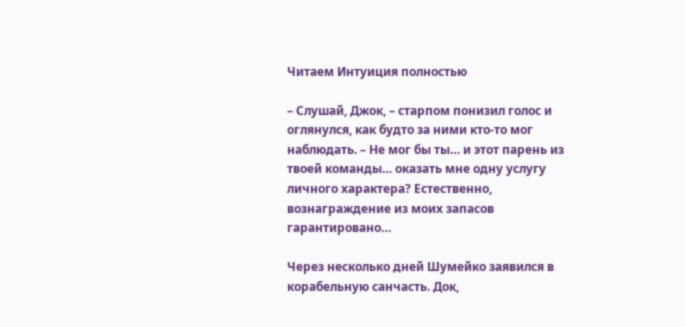Читаем Интуиция полностью

– Слушай, Джок, – старпом понизил голос и оглянулся, как будто за ними кто-то мог наблюдать. – Не мог бы ты… и этот парень из твоей команды… оказать мне одну услугу личного характера? Естественно, вознаграждение из моих запасов гарантировано…

Через несколько дней Шумейко заявился в корабельную санчасть. Док,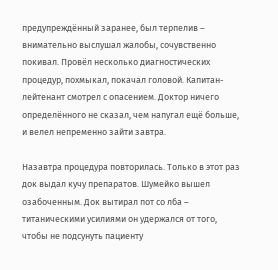предупреждённый заранее, был терпелив – внимательно выслушал жалобы, сочувственно покивал. Провёл несколько диагностических процедур, похмыкал, покачал головой. Капитан-лейтенант смотрел с опасением. Доктор ничего определённого не сказал, чем напугал ещё больше, и велел непременно зайти завтра.

Назавтра процедура повторилась. Только в этот раз док выдал кучу препаратов. Шумейко вышел озабоченным. Док вытирал пот со лба – титаническими усилиями он удержался от того, чтобы не подсунуть пациенту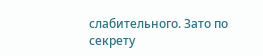слабительного. Зато по секрету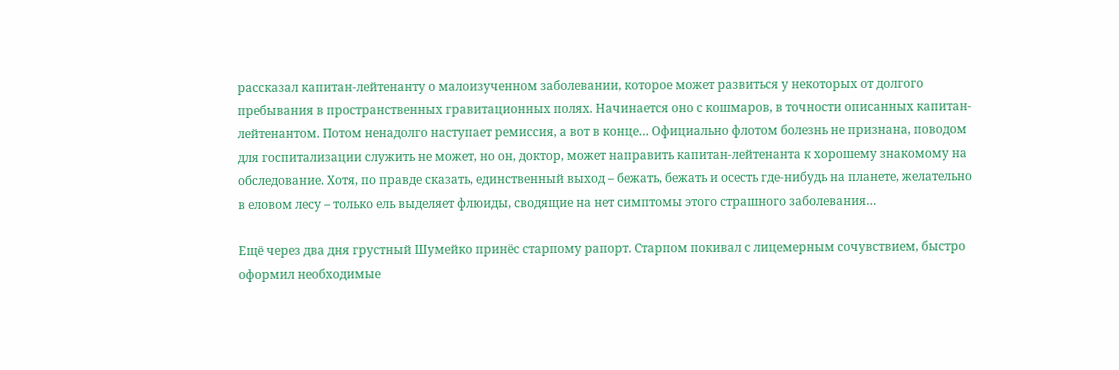рассказал капитан-лейтенанту о малоизученном заболевании, которое может развиться у некоторых от долгого пребывания в пространственных гравитационных полях. Начинается оно с кошмаров, в точности описанных капитан-лейтенантом. Потом ненадолго наступает ремиссия, а вот в конце… Официально флотом болезнь не признана, поводом для госпитализации служить не может, но он, доктор, может направить капитан-лейтенанта к хорошему знакомому на обследование. Хотя, по правде сказать, единственный выход – бежать, бежать и осесть где-нибудь на планете, желательно в еловом лесу – только ель выделяет флюиды, сводящие на нет симптомы этого страшного заболевания…

Ещё через два дня грустный Шумейко принёс старпому рапорт. Старпом покивал с лицемерным сочувствием, быстро оформил необходимые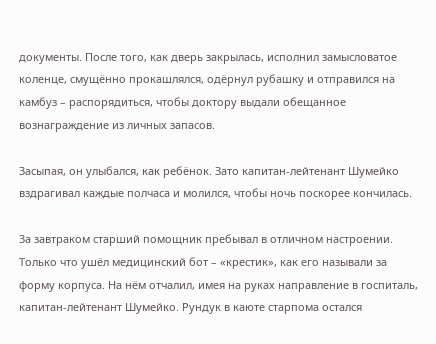документы. После того, как дверь закрылась, исполнил замысловатое коленце, смущённо прокашлялся, одёрнул рубашку и отправился на камбуз – распорядиться, чтобы доктору выдали обещанное вознаграждение из личных запасов.

Засыпая, он улыбался, как ребёнок. Зато капитан-лейтенант Шумейко вздрагивал каждые полчаса и молился, чтобы ночь поскорее кончилась.

За завтраком старший помощник пребывал в отличном настроении. Только что ушёл медицинский бот – «крестик», как его называли за форму корпуса. На нём отчалил, имея на руках направление в госпиталь, капитан-лейтенант Шумейко. Рундук в каюте старпома остался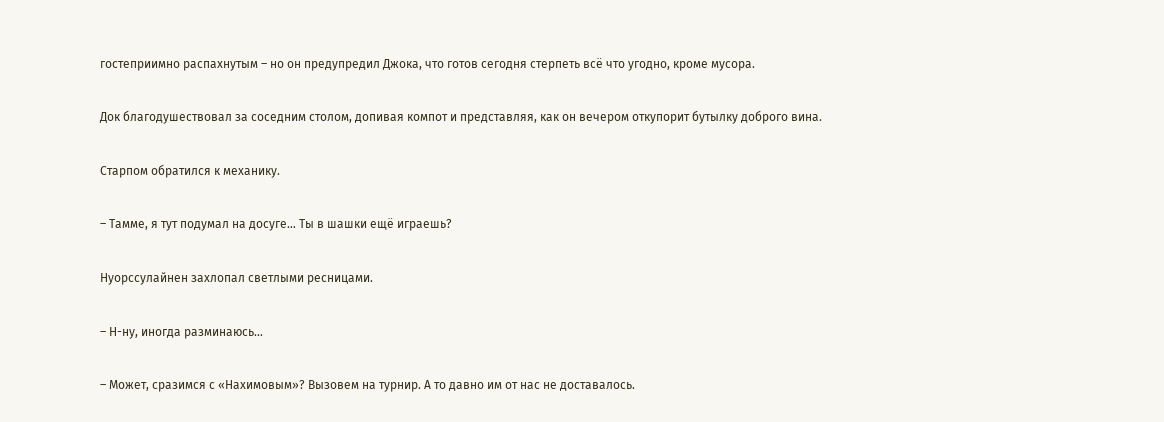гостеприимно распахнутым – но он предупредил Джока, что готов сегодня стерпеть всё что угодно, кроме мусора.

Док благодушествовал за соседним столом, допивая компот и представляя, как он вечером откупорит бутылку доброго вина.

Старпом обратился к механику.

– Тамме, я тут подумал на досуге… Ты в шашки ещё играешь?

Нуорссулайнен захлопал светлыми ресницами.

– Н-ну, иногда разминаюсь…

– Может, сразимся с «Нахимовым»? Вызовем на турнир. А то давно им от нас не доставалось.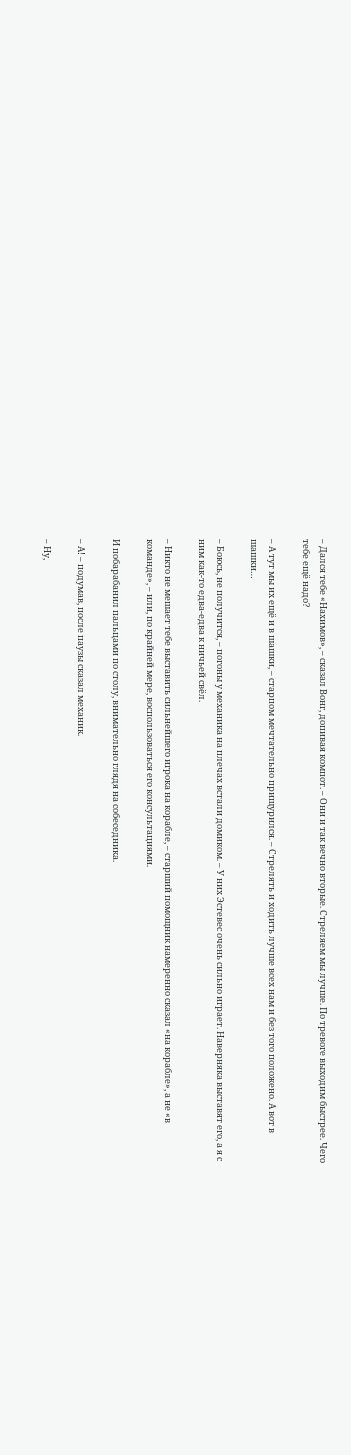– Дался тебе «Нахимов», – сказал Вонг, допивая компот. – Они и так вечно вторые. Стреляем мы лучше. По тревоге выходим быстрее. Чего тебе ещё надо?

– А тут мы их ещё и в шашки, – старпом мечтательно прищурился. – Стрелять и ходить лучше всех нам и без того положено. А вот в шашки…

– Боюсь, не получится, – погоны у механика на плечах встали домиком. – У них Эстевес очень сильно играет. Наверняка выставят его, а я с ним как-то едва-едва к ничьей свёл.

– Никто не мешает тебе выставить сильнейшего игрока на корабле, – старший помощник намеренно сказал «на корабле», а не «в команде», – или, по крайней мере, воспользоваться его консультациями.

И побарабанил пальцами по столу, внимательно глядя на собеседника.

– А! – подумав, после паузы сказал механик.

– Ну,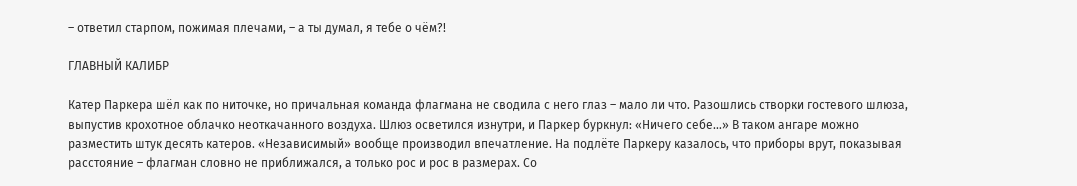– ответил старпом, пожимая плечами, – а ты думал, я тебе о чём?!

ГЛАВНЫЙ КАЛИБР

Катер Паркера шёл как по ниточке, но причальная команда флагмана не сводила с него глаз – мало ли что. Разошлись створки гостевого шлюза, выпустив крохотное облачко неоткачанного воздуха. Шлюз осветился изнутри, и Паркер буркнул: «Ничего себе…» В таком ангаре можно разместить штук десять катеров. «Независимый» вообще производил впечатление. На подлёте Паркеру казалось, что приборы врут, показывая расстояние – флагман словно не приближался, а только рос и рос в размерах. Со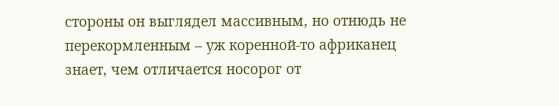стороны он выглядел массивным, но отнюдь не перекормленным – уж коренной-то африканец знает, чем отличается носорог от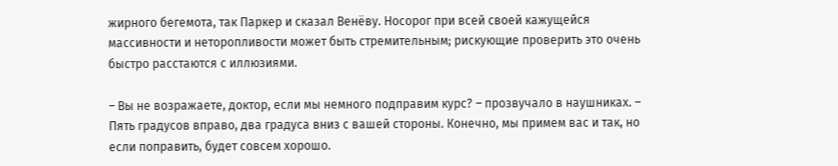жирного бегемота, так Паркер и сказал Венёву. Носорог при всей своей кажущейся массивности и неторопливости может быть стремительным; рискующие проверить это очень быстро расстаются с иллюзиями.

– Вы не возражаете, доктор, если мы немного подправим курс? – прозвучало в наушниках. – Пять градусов вправо, два градуса вниз с вашей стороны. Конечно, мы примем вас и так, но если поправить, будет совсем хорошо.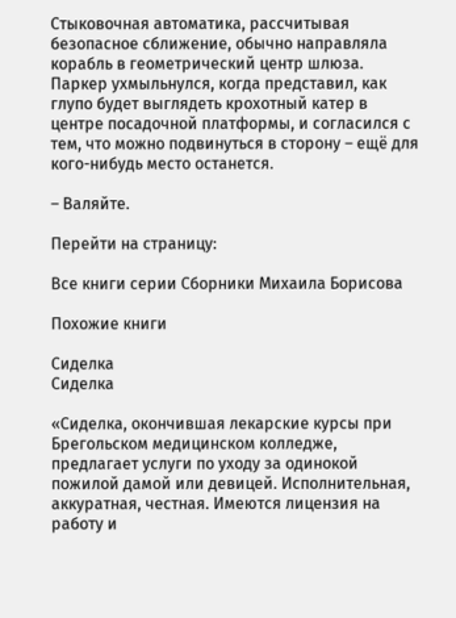Стыковочная автоматика, рассчитывая безопасное сближение, обычно направляла корабль в геометрический центр шлюза. Паркер ухмыльнулся, когда представил, как глупо будет выглядеть крохотный катер в центре посадочной платформы, и согласился с тем, что можно подвинуться в сторону – ещё для кого-нибудь место останется.

– Валяйте.

Перейти на страницу:

Все книги серии Сборники Михаила Борисова

Похожие книги

Сиделка
Сиделка

«Сиделка, окончившая лекарские курсы при Брегольском медицинском колледже, предлагает услуги по уходу за одинокой пожилой дамой или девицей. Исполнительная, аккуратная, честная. Имеются лицензия на работу и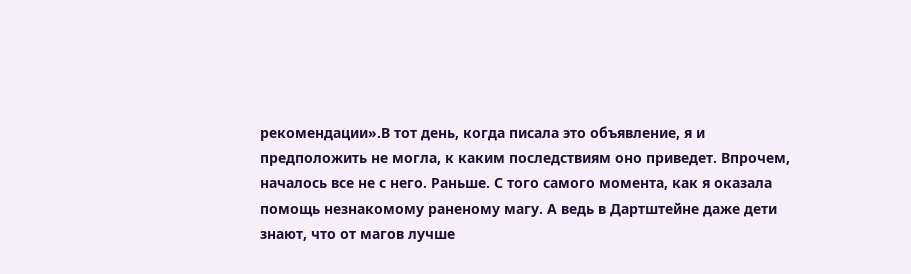рекомендации».В тот день, когда писала это объявление, я и предположить не могла, к каким последствиям оно приведет. Впрочем, началось все не с него. Раньше. С того самого момента, как я оказала помощь незнакомому раненому магу. А ведь в Дартштейне даже дети знают, что от магов лучше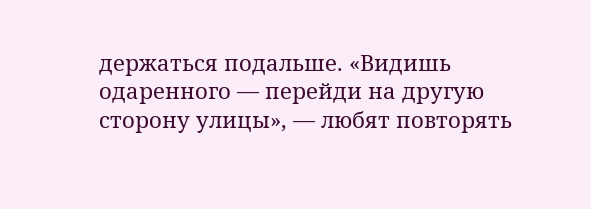держаться подальше. «Видишь одаренного — перейди на другую сторону улицы», — любят повторять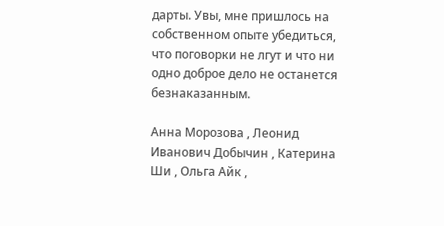дарты. Увы, мне пришлось на собственном опыте убедиться, что поговорки не лгут и что ни одно доброе дело не останется безнаказанным.

Анна Морозова , Леонид Иванович Добычин , Катерина Ши , Ольга Айк ,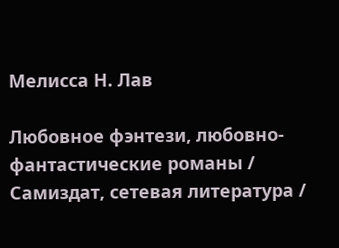Мелисса Н. Лав

Любовное фэнтези, любовно-фантастические романы / Самиздат, сетевая литература /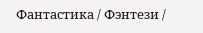Фантастика / Фэнтези /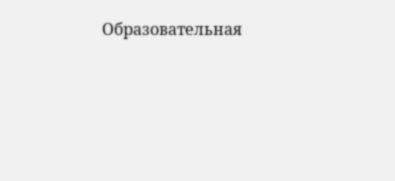Образовательная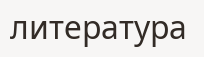литература